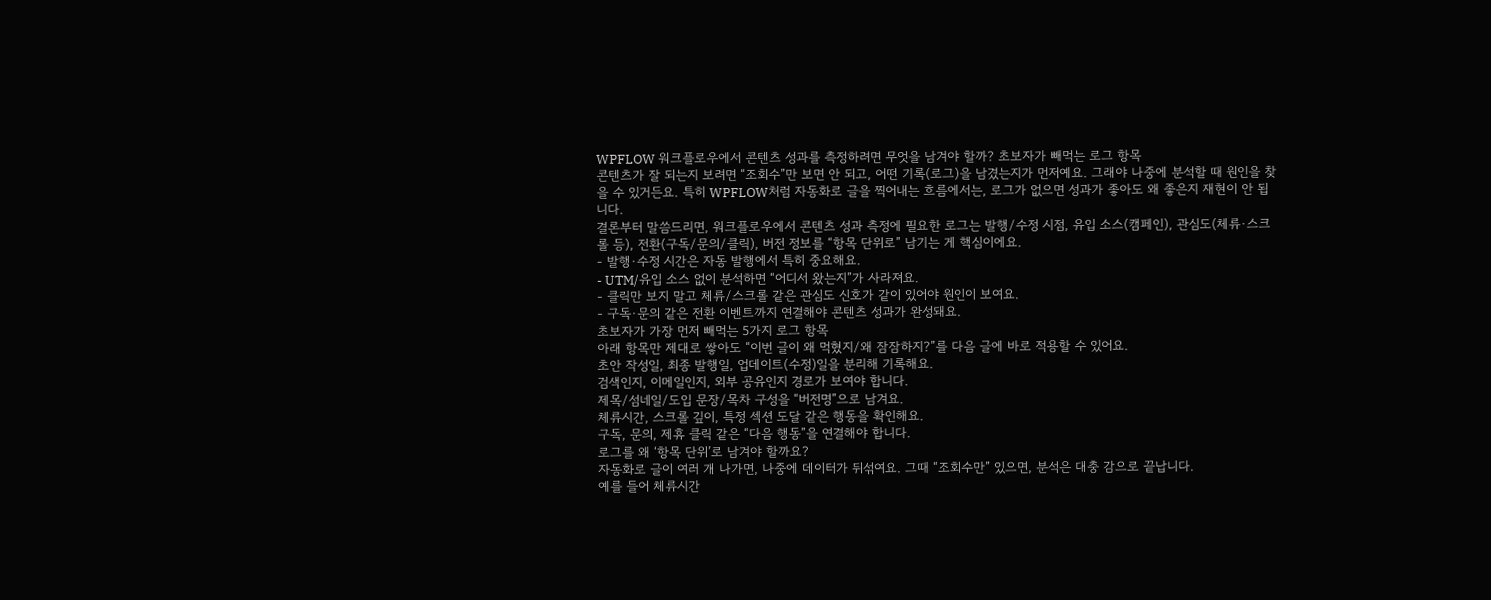WPFLOW 워크플로우에서 콘텐츠 성과를 측정하려면 무엇을 남겨야 할까? 초보자가 빼먹는 로그 항목
콘텐츠가 잘 되는지 보려면 “조회수”만 보면 안 되고, 어떤 기록(로그)을 남겼는지가 먼저예요. 그래야 나중에 분석할 때 원인을 찾을 수 있거든요. 특히 WPFLOW처럼 자동화로 글을 찍어내는 흐름에서는, 로그가 없으면 성과가 좋아도 왜 좋은지 재현이 안 됩니다.
결론부터 말씀드리면, 워크플로우에서 콘텐츠 성과 측정에 필요한 로그는 발행/수정 시점, 유입 소스(캠페인), 관심도(체류·스크롤 등), 전환(구독/문의/클릭), 버전 정보를 “항목 단위로” 남기는 게 핵심이에요.
- 발행·수정 시간은 자동 발행에서 특히 중요해요.
- UTM/유입 소스 없이 분석하면 “어디서 왔는지”가 사라져요.
- 클릭만 보지 말고 체류/스크롤 같은 관심도 신호가 같이 있어야 원인이 보여요.
- 구독·문의 같은 전환 이벤트까지 연결해야 콘텐츠 성과가 완성돼요.
초보자가 가장 먼저 빼먹는 5가지 로그 항목
아래 항목만 제대로 쌓아도 “이번 글이 왜 먹혔지/왜 잠잠하지?”를 다음 글에 바로 적용할 수 있어요.
초안 작성일, 최종 발행일, 업데이트(수정)일을 분리해 기록해요.
검색인지, 이메일인지, 외부 공유인지 경로가 보여야 합니다.
제목/섬네일/도입 문장/목차 구성을 “버전명”으로 남겨요.
체류시간, 스크롤 깊이, 특정 섹션 도달 같은 행동을 확인해요.
구독, 문의, 제휴 클릭 같은 “다음 행동”을 연결해야 합니다.
로그를 왜 ‘항목 단위’로 남겨야 할까요?
자동화로 글이 여러 개 나가면, 나중에 데이터가 뒤섞여요. 그때 “조회수만” 있으면, 분석은 대충 감으로 끝납니다.
예를 들어 체류시간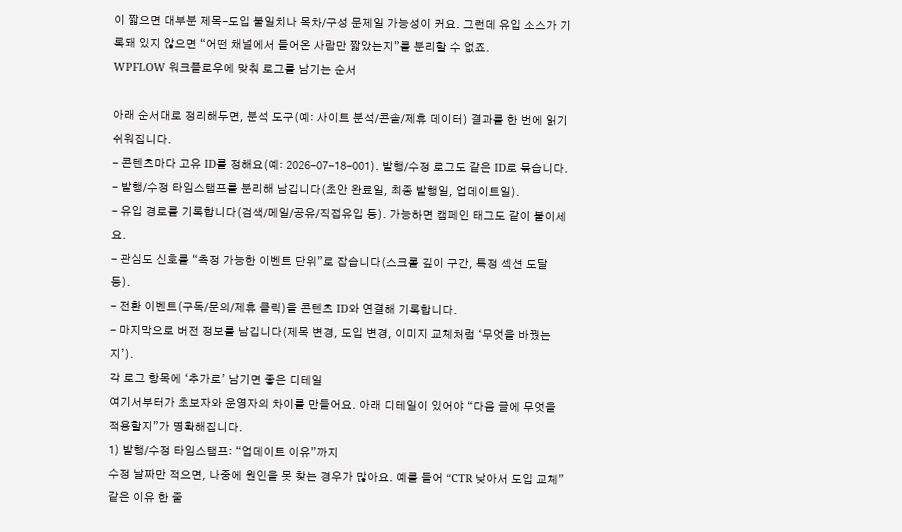이 짧으면 대부분 제목-도입 불일치나 목차/구성 문제일 가능성이 커요. 그런데 유입 소스가 기록돼 있지 않으면 “어떤 채널에서 들어온 사람만 짧았는지”를 분리할 수 없죠.
WPFLOW 워크플로우에 맞춰 로그를 남기는 순서

아래 순서대로 정리해두면, 분석 도구(예: 사이트 분석/콘솔/제휴 데이터) 결과를 한 번에 읽기 쉬워집니다.
- 콘텐츠마다 고유 ID를 정해요(예: 2026-07-18-001). 발행/수정 로그도 같은 ID로 묶습니다.
- 발행/수정 타임스탬프를 분리해 남깁니다(초안 완료일, 최종 발행일, 업데이트일).
- 유입 경로를 기록합니다(검색/메일/공유/직접유입 등). 가능하면 캠페인 태그도 같이 붙이세요.
- 관심도 신호를 “측정 가능한 이벤트 단위”로 잡습니다(스크롤 깊이 구간, 특정 섹션 도달 등).
- 전환 이벤트(구독/문의/제휴 클릭)을 콘텐츠 ID와 연결해 기록합니다.
- 마지막으로 버전 정보를 남깁니다(제목 변경, 도입 변경, 이미지 교체처럼 ‘무엇을 바꿨는지’).
각 로그 항목에 ‘추가로’ 남기면 좋은 디테일
여기서부터가 초보자와 운영자의 차이를 만들어요. 아래 디테일이 있어야 “다음 글에 무엇을 적용할지”가 명확해집니다.
1) 발행/수정 타임스탬프: “업데이트 이유”까지
수정 날짜만 적으면, 나중에 원인을 못 찾는 경우가 많아요. 예를 들어 “CTR 낮아서 도입 교체” 같은 이유 한 줄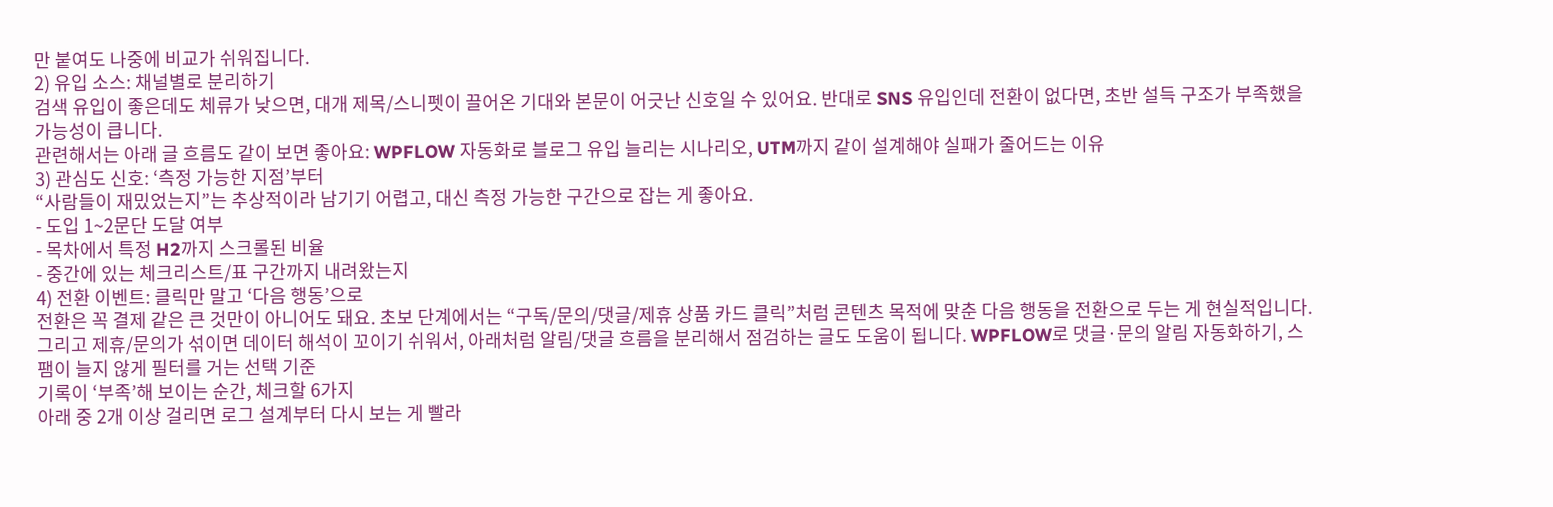만 붙여도 나중에 비교가 쉬워집니다.
2) 유입 소스: 채널별로 분리하기
검색 유입이 좋은데도 체류가 낮으면, 대개 제목/스니펫이 끌어온 기대와 본문이 어긋난 신호일 수 있어요. 반대로 SNS 유입인데 전환이 없다면, 초반 설득 구조가 부족했을 가능성이 큽니다.
관련해서는 아래 글 흐름도 같이 보면 좋아요: WPFLOW 자동화로 블로그 유입 늘리는 시나리오, UTM까지 같이 설계해야 실패가 줄어드는 이유
3) 관심도 신호: ‘측정 가능한 지점’부터
“사람들이 재밌었는지”는 추상적이라 남기기 어렵고, 대신 측정 가능한 구간으로 잡는 게 좋아요.
- 도입 1~2문단 도달 여부
- 목차에서 특정 H2까지 스크롤된 비율
- 중간에 있는 체크리스트/표 구간까지 내려왔는지
4) 전환 이벤트: 클릭만 말고 ‘다음 행동’으로
전환은 꼭 결제 같은 큰 것만이 아니어도 돼요. 초보 단계에서는 “구독/문의/댓글/제휴 상품 카드 클릭”처럼 콘텐츠 목적에 맞춘 다음 행동을 전환으로 두는 게 현실적입니다.
그리고 제휴/문의가 섞이면 데이터 해석이 꼬이기 쉬워서, 아래처럼 알림/댓글 흐름을 분리해서 점검하는 글도 도움이 됩니다. WPFLOW로 댓글·문의 알림 자동화하기, 스팸이 늘지 않게 필터를 거는 선택 기준
기록이 ‘부족’해 보이는 순간, 체크할 6가지
아래 중 2개 이상 걸리면 로그 설계부터 다시 보는 게 빨라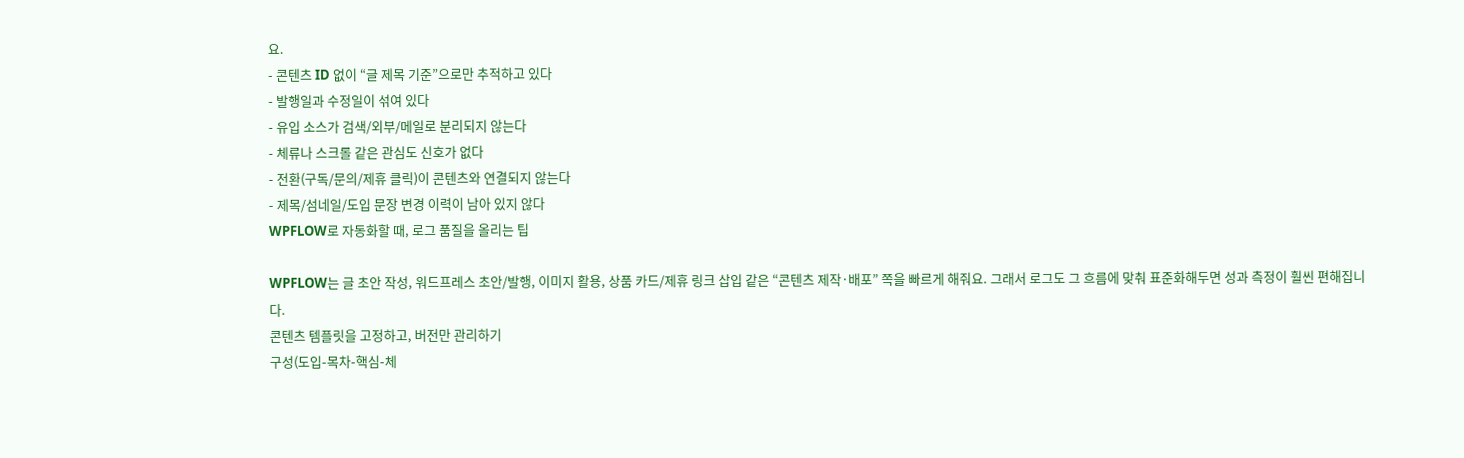요.
- 콘텐츠 ID 없이 “글 제목 기준”으로만 추적하고 있다
- 발행일과 수정일이 섞여 있다
- 유입 소스가 검색/외부/메일로 분리되지 않는다
- 체류나 스크롤 같은 관심도 신호가 없다
- 전환(구독/문의/제휴 클릭)이 콘텐츠와 연결되지 않는다
- 제목/섬네일/도입 문장 변경 이력이 남아 있지 않다
WPFLOW로 자동화할 때, 로그 품질을 올리는 팁

WPFLOW는 글 초안 작성, 워드프레스 초안/발행, 이미지 활용, 상품 카드/제휴 링크 삽입 같은 “콘텐츠 제작·배포” 쪽을 빠르게 해줘요. 그래서 로그도 그 흐름에 맞춰 표준화해두면 성과 측정이 훨씬 편해집니다.
콘텐츠 템플릿을 고정하고, 버전만 관리하기
구성(도입-목차-핵심-체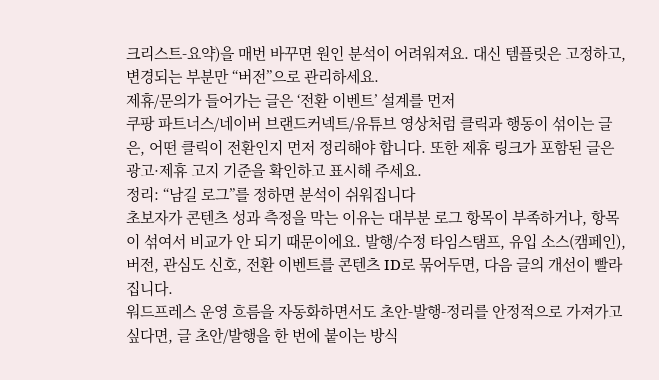크리스트-요약)을 매번 바꾸면 원인 분석이 어려워져요. 대신 템플릿은 고정하고, 변경되는 부분만 “버전”으로 관리하세요.
제휴/문의가 들어가는 글은 ‘전환 이벤트’ 설계를 먼저
쿠팡 파트너스/네이버 브랜드커넥트/유튜브 영상처럼 클릭과 행동이 섞이는 글은, 어떤 클릭이 전환인지 먼저 정리해야 합니다. 또한 제휴 링크가 포함된 글은 광고·제휴 고지 기준을 확인하고 표시해 주세요.
정리: “남길 로그”를 정하면 분석이 쉬워집니다
초보자가 콘텐츠 성과 측정을 막는 이유는 대부분 로그 항목이 부족하거나, 항목이 섞여서 비교가 안 되기 때문이에요. 발행/수정 타임스탬프, 유입 소스(캠페인), 버전, 관심도 신호, 전환 이벤트를 콘텐츠 ID로 묶어두면, 다음 글의 개선이 빨라집니다.
워드프레스 운영 흐름을 자동화하면서도 초안-발행-정리를 안정적으로 가져가고 싶다면, 글 초안/발행을 한 번에 붙이는 방식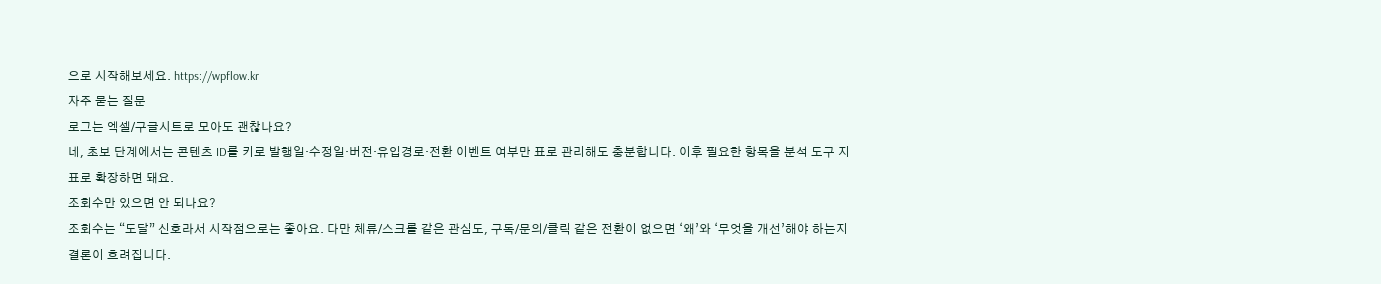으로 시작해보세요. https://wpflow.kr
자주 묻는 질문
로그는 엑셀/구글시트로 모아도 괜찮나요?
네, 초보 단계에서는 콘텐츠 ID를 키로 발행일·수정일·버전·유입경로·전환 이벤트 여부만 표로 관리해도 충분합니다. 이후 필요한 항목을 분석 도구 지표로 확장하면 돼요.
조회수만 있으면 안 되나요?
조회수는 “도달” 신호라서 시작점으로는 좋아요. 다만 체류/스크롤 같은 관심도, 구독/문의/클릭 같은 전환이 없으면 ‘왜’와 ‘무엇을 개선’해야 하는지 결론이 흐려집니다.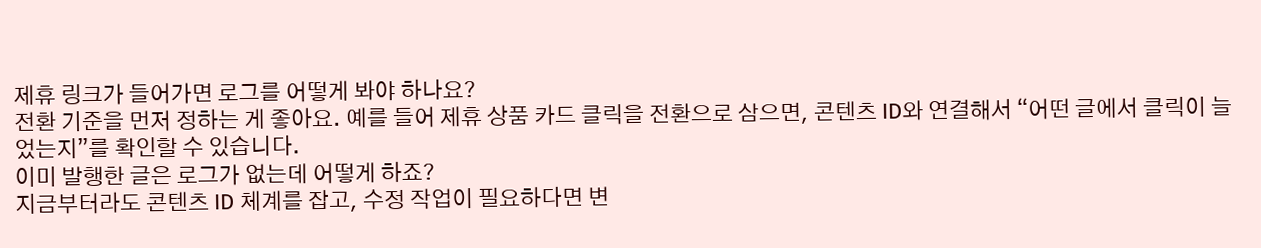제휴 링크가 들어가면 로그를 어떻게 봐야 하나요?
전환 기준을 먼저 정하는 게 좋아요. 예를 들어 제휴 상품 카드 클릭을 전환으로 삼으면, 콘텐츠 ID와 연결해서 “어떤 글에서 클릭이 늘었는지”를 확인할 수 있습니다.
이미 발행한 글은 로그가 없는데 어떻게 하죠?
지금부터라도 콘텐츠 ID 체계를 잡고, 수정 작업이 필요하다면 변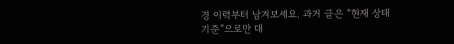경 이력부터 남겨보세요. 과거 글은 “현재 상태 기준”으로만 대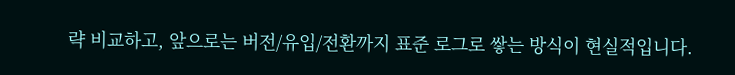략 비교하고, 앞으로는 버전/유입/전환까지 표준 로그로 쌓는 방식이 현실적입니다.